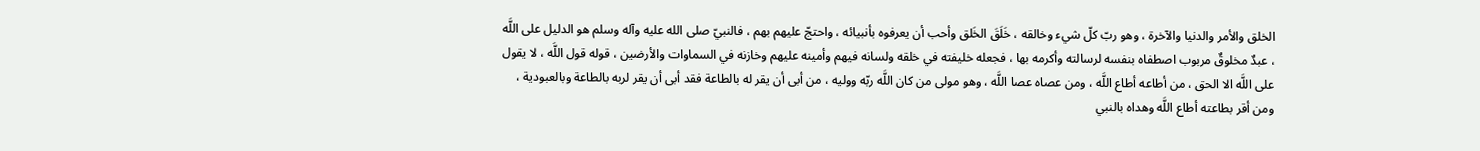الخلق والأمر والدنيا والآخرة ، وهو ربّ كلّ شيء وخالقه ، خَلَقَ الخَلق وأحب أن يعرفوه بأنبيائه ، واحتجّ عليهم بهم ، فالنبيّ صلى الله عليه وآله وسلم هو الدليل على اللَّه ، عبدٌ مخلوقٌ مربوب اصطفاه بنفسه لرسالته وأكرمه بها ، فجعله خليفته في خلقه ولسانه فيهم وأمينه عليهم وخازنه في السماوات والأرضين ، قوله قول اللَّه ، لا يقول على اللَّه الا الحق ، من أطاعه أطاع اللَّه ، ومن عصاه عصا اللَّه ، وهو مولى من كان اللَّه ربّه ووليه ، من أبى أن يقر له بالطاعة فقد أبى أن يقر لربه بالطاعة وبالعبودية ، ومن أقر بطاعته أطاع اللَّه وهداه بالنبي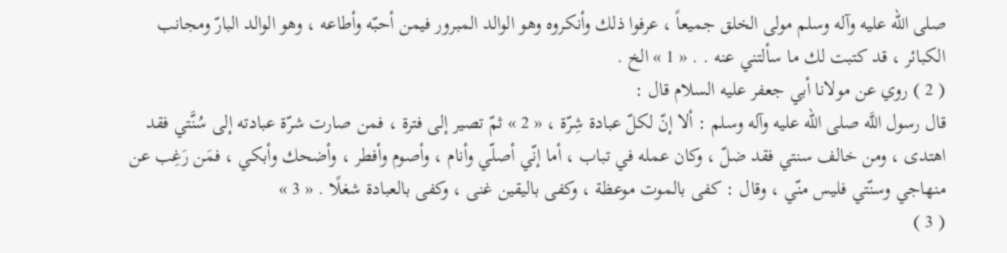صلى الله عليه وآله وسلم مولى الخلق جميعاً ، عرفوا ذلك وأنكروه وهو الوالد المبرور فيمن أحبّه وأطاعه ، وهو الوالد البارّ ومجانب الكبائر ، قد كتبت لك ما سألتني عنه . . « 1 » الخ .
( 2 ) روي عن مولانا أبي جعفر عليه السلام قال :
قال رسول اللَّه صلى الله عليه وآله وسلم : ألا إنّ لكلّ عبادة شِرّة ، « 2 » ثمّ تصير إلى فترة ، فمن صارت شرّة عبادته إلى سُنَّتي فقد اهتدى ، ومن خالف سنتي فقد ضلّ ، وكان عمله في تباب ، أما إنّي أصلّي وأنام ، وأصوم وأفطر ، وأضحك وأبكي ، فمَن رَغِب عن منهاجي وسنّتي فليس منّي ، وقال : كفى بالموت موعظة ، وكفى باليقين غنى ، وكفى بالعبادة شغلًا . « 3 »
( 3 )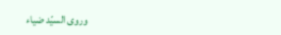وروى السيّد ضياء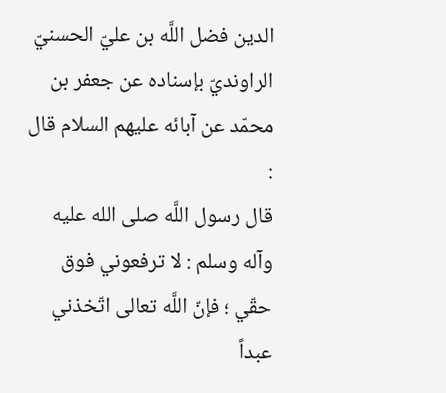الدين فضل اللَّه بن عليّ الحسنيّ الراونديّ بإسناده عن جعفر بن محمّد عن آبائه عليهم السلام قال :
قال رسول اللَّه صلى الله عليه وآله وسلم : لا ترفعوني فوق حقّي ؛ فإنّ اللَّه تعالى اتّخذني عبداً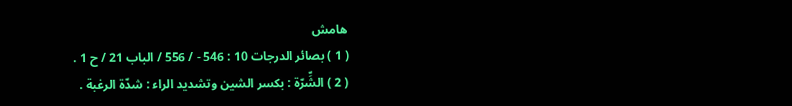هامش
( 1 ) بصائر الدرجات 10 : 546 - / 556 / الباب 21 / ح 1 .
( 2 ) الشِّرّة : بكسر الشين وتشديد الراء : شدّة الرغبة .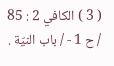( 3 ) الكافي 2 : 85 / ح 1 - / باب النيّة .